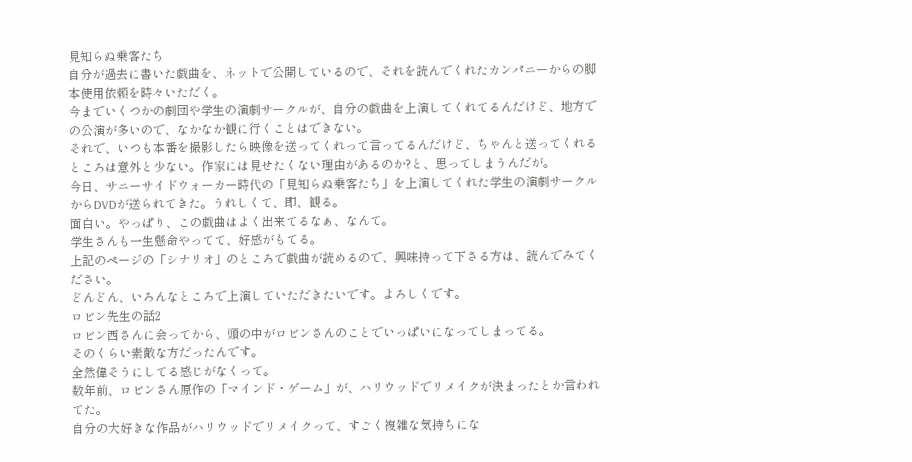見知らぬ乗客たち
自分が過去に書いた戯曲を、ネットで公開しているので、それを読んでくれたカンパニーからの脚本使用依頼を時々いただく。
今までいくつかの劇団や学生の演劇サークルが、自分の戯曲を上演してくれてるんだけど、地方での公演が多いので、なかなか観に行くことはできない。
それで、いつも本番を撮影したら映像を送ってくれって言ってるんだけど、ちゃんと送ってくれるところは意外と少ない。作家には見せたくない理由があるのか?と、思ってしまうんだが。
今日、サニーサイドウォーカー時代の「見知らぬ乗客たち」を上演してくれた学生の演劇サークルからDVDが送られてきた。うれしくて、即、観る。
面白い。やっぱり、この戯曲はよく出来てるなぁ、なんて。
学生さんも一生懸命やってて、好感がもてる。
上記のページの「シナリオ」のところで戯曲が読めるので、興味持って下さる方は、読んでみてください。
どんどん、いろんなところで上演していただきたいです。よろしくです。
ロビン先生の話2
ロビン西さんに会ってから、頭の中がロビンさんのことでいっぱいになってしまってる。
そのくらい素敵な方だったんです。
全然偉そうにしてる感じがなくって。
数年前、ロビンさん原作の「マインド・ゲーム」が、ハリウッドでリメイクが決まったとか言われてた。
自分の大好きな作品がハリウッドでリメイクって、すごく複雑な気持ちにな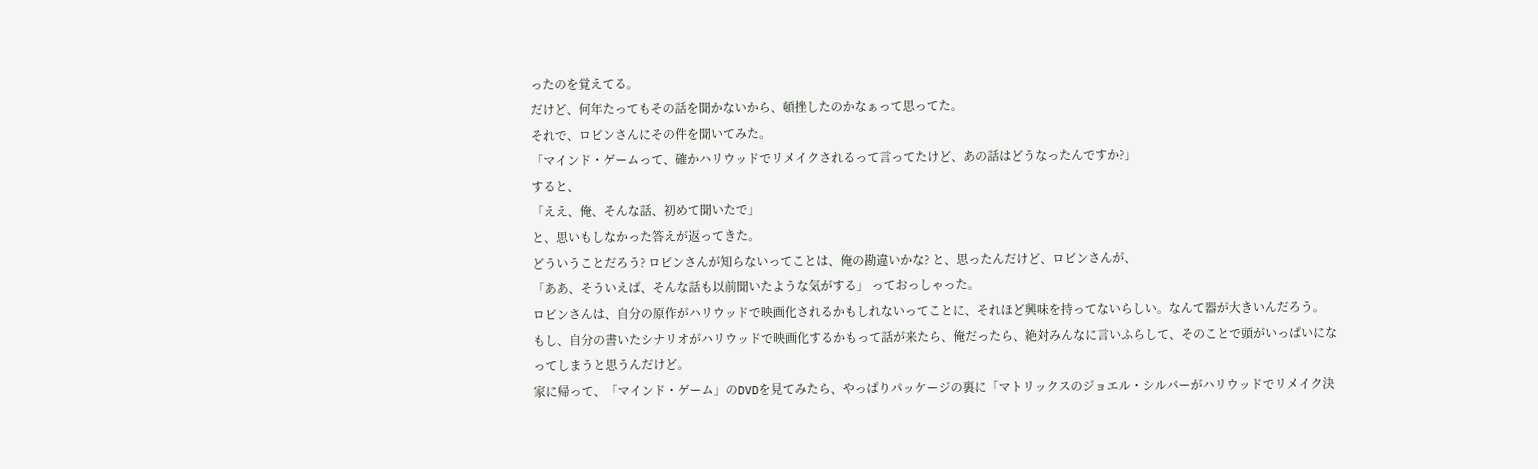ったのを覚えてる。
だけど、何年たってもその話を聞かないから、頓挫したのかなぁって思ってた。
それで、ロビンさんにその件を聞いてみた。
「マインド・ゲームって、確かハリウッドでリメイクされるって言ってたけど、あの話はどうなったんですか?」
すると、
「ええ、俺、そんな話、初めて聞いたで」
と、思いもしなかった答えが返ってきた。
どういうことだろう? ロビンさんが知らないってことは、俺の勘違いかな? と、思ったんだけど、ロビンさんが、
「ああ、そういえば、そんな話も以前聞いたような気がする」 っておっしゃった。
ロビンさんは、自分の原作がハリウッドで映画化されるかもしれないってことに、それほど興味を持ってないらしい。なんて器が大きいんだろう。
もし、自分の書いたシナリオがハリウッドで映画化するかもって話が来たら、俺だったら、絶対みんなに言いふらして、そのことで頭がいっぱいになってしまうと思うんだけど。
家に帰って、「マインド・ゲーム」のDVDを見てみたら、やっぱりパッケージの裏に「マトリックスのジョエル・シルバーがハリウッドでリメイク決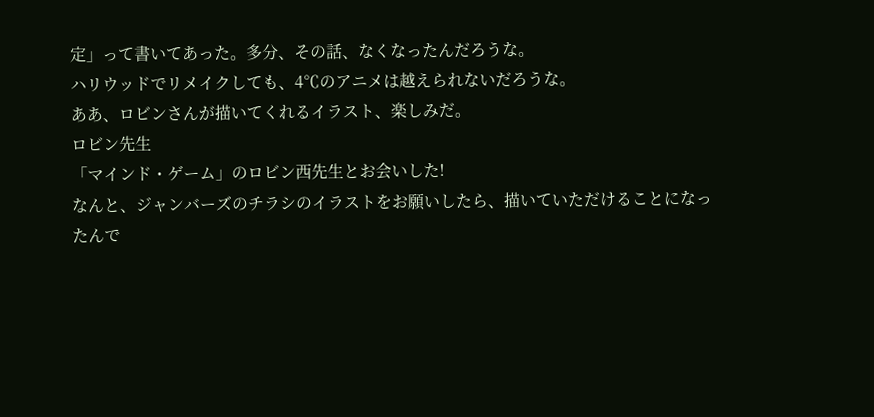定」って書いてあった。多分、その話、なくなったんだろうな。
ハリウッドでリメイクしても、4℃のアニメは越えられないだろうな。
ああ、ロビンさんが描いてくれるイラスト、楽しみだ。
ロビン先生
「マインド・ゲーム」のロビン西先生とお会いした!
なんと、ジャンバーズのチラシのイラストをお願いしたら、描いていただけることになったんで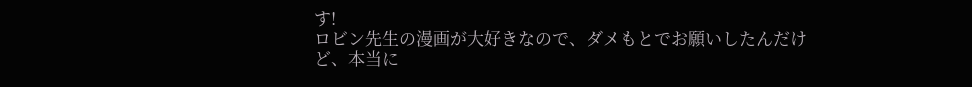す!
ロビン先生の漫画が大好きなので、ダメもとでお願いしたんだけど、本当に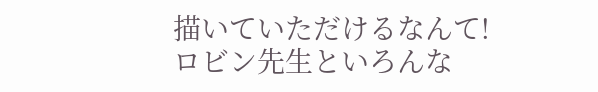描いていただけるなんて!
ロビン先生といろんな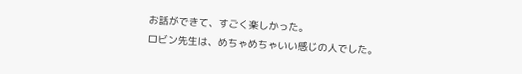お話ができて、すごく楽しかった。
ロビン先生は、めちゃめちゃいい感じの人でした。